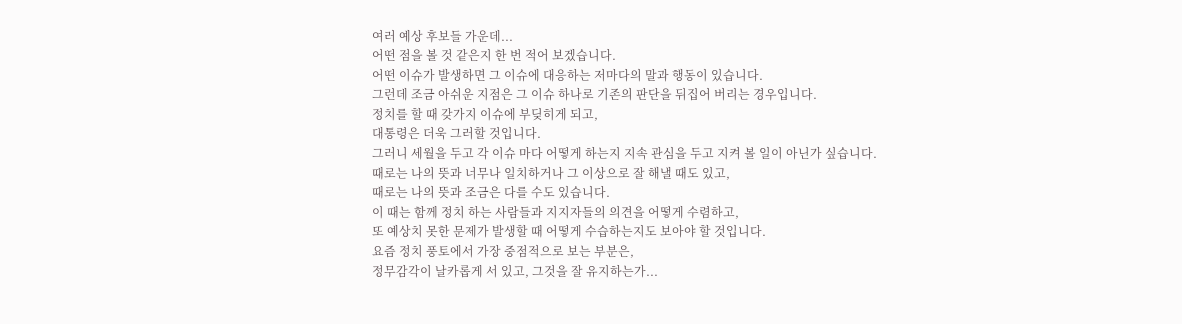여러 예상 후보들 가운데...
어떤 점을 볼 것 같은지 한 번 적어 보겠습니다.
어떤 이슈가 발생하면 그 이슈에 대응하는 저마다의 말과 행동이 있습니다.
그런데 조금 아쉬운 지점은 그 이슈 하나로 기존의 판단을 뒤집어 버리는 경우입니다.
정치를 할 때 갖가지 이슈에 부딪히게 되고,
대통령은 더욱 그러할 것입니다.
그러니 세월을 두고 각 이슈 마다 어떻게 하는지 지속 관심을 두고 지켜 볼 일이 아닌가 싶습니다.
때로는 나의 뜻과 너무나 일치하거나 그 이상으로 잘 해낼 때도 있고,
때로는 나의 뜻과 조금은 다를 수도 있습니다.
이 때는 함께 정치 하는 사람들과 지지자들의 의견을 어떻게 수렴하고,
또 예상치 못한 문제가 발생할 때 어떻게 수습하는지도 보아야 할 것입니다.
요즘 정치 풍토에서 가장 중점적으로 보는 부분은,
정무감각이 날카롭게 서 있고, 그것을 잘 유지하는가...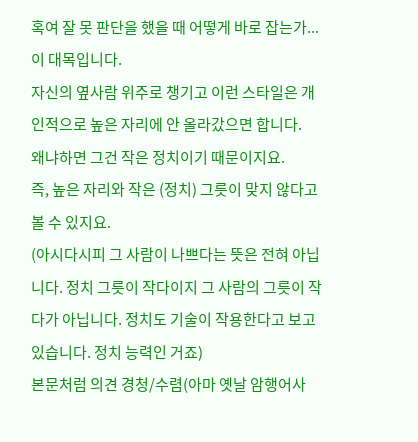혹여 잘 못 판단을 했을 때 어떻게 바로 잡는가... 이 대목입니다.
자신의 옆사람 위주로 챙기고 이런 스타일은 개인적으로 높은 자리에 안 올라갔으면 합니다.
왜냐하면 그건 작은 정치이기 때문이지요.
즉, 높은 자리와 작은 (정치) 그릇이 맞지 않다고 볼 수 있지요.
(아시다시피 그 사람이 나쁘다는 뜻은 전혀 아닙니다. 정치 그릇이 작다이지 그 사람의 그릇이 작다가 아닙니다. 정치도 기술이 작용한다고 보고 있습니다. 정치 능력인 거죠)
본문처럼 의견 경청/수렴(아마 옛날 암행어사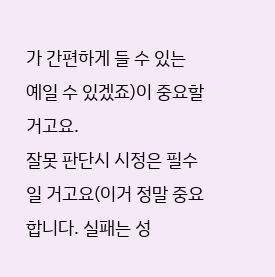가 간편하게 들 수 있는 예일 수 있겠죠)이 중요할 거고요.
잘못 판단시 시정은 필수일 거고요(이거 정말 중요합니다. 실패는 성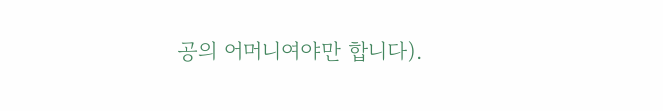공의 어머니여야만 합니다).